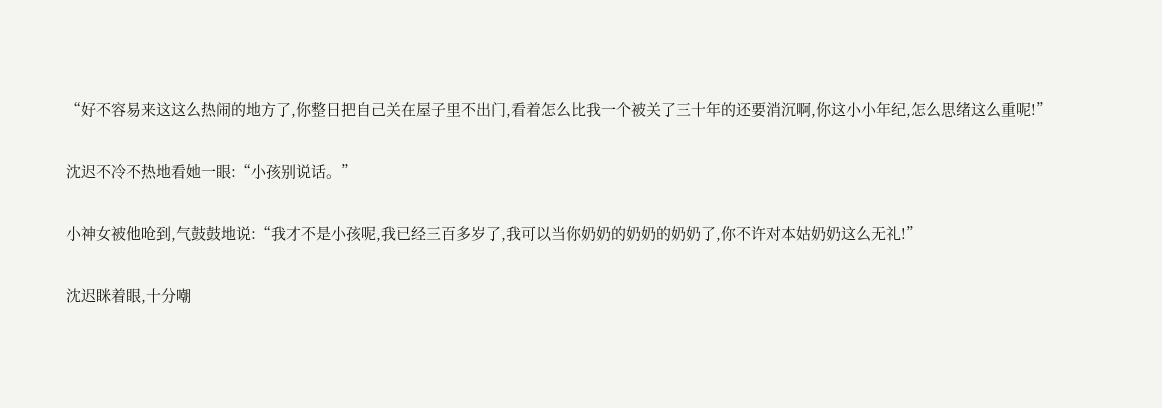“好不容易来这这么热闹的地方了,你整日把自己关在屋子里不出门,看着怎么比我一个被关了三十年的还要消沉啊,你这小小年纪,怎么思绪这么重呢!”

沈迟不冷不热地看她一眼:“小孩别说话。”

小神女被他呛到,气鼓鼓地说:“我才不是小孩呢,我已经三百多岁了,我可以当你奶奶的奶奶的奶奶了,你不许对本姑奶奶这么无礼!”

沈迟眯着眼,十分嘲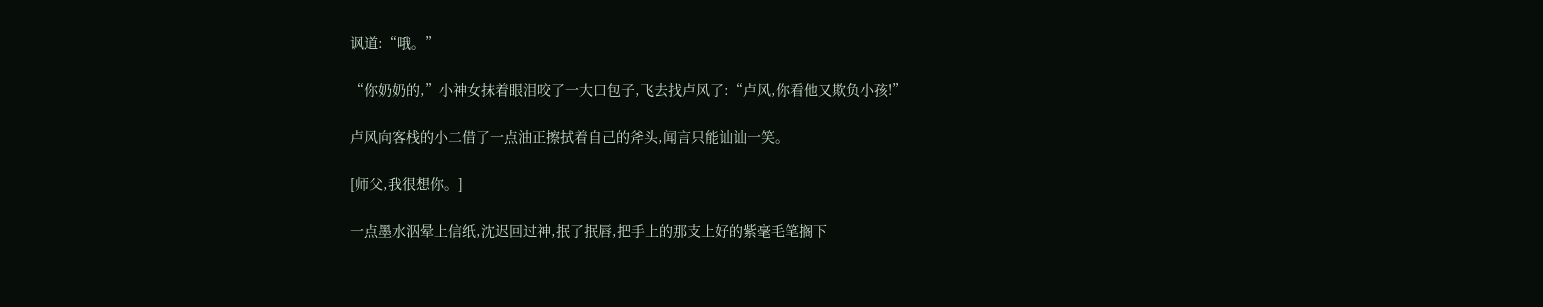讽道:“哦。”

“你奶奶的,”小神女抹着眼泪咬了一大口包子,飞去找卢风了:“卢风,你看他又欺负小孩!”

卢风向客栈的小二借了一点油正擦拭着自己的斧头,闻言只能讪讪一笑。

[师父,我很想你。]

一点墨水泅晕上信纸,沈迟回过神,抿了抿唇,把手上的那支上好的紫毫毛笔搁下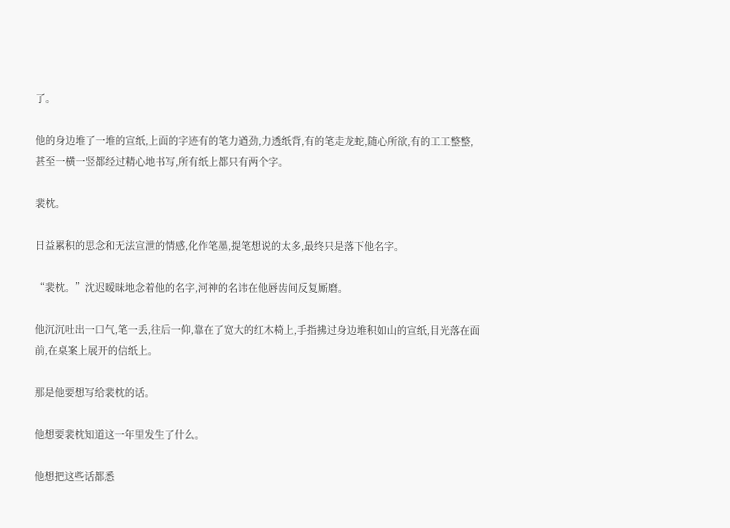了。

他的身边堆了一堆的宣纸,上面的字迹有的笔力遒劲,力透纸背,有的笔走龙蛇,随心所欲,有的工工整整,甚至一横一竖都经过精心地书写,所有纸上都只有两个字。

裴枕。

日益累积的思念和无法宣泄的情感,化作笔墨,提笔想说的太多,最终只是落下他名字。

“裴枕。”沈迟暧昧地念着他的名字,河神的名讳在他唇齿间反复厮磨。

他沉沉吐出一口气,笔一丢,往后一仰,靠在了宽大的红木椅上,手指拂过身边堆积如山的宣纸,目光落在面前,在桌案上展开的信纸上。

那是他要想写给裴枕的话。

他想要裴枕知道这一年里发生了什么。

他想把这些话都悉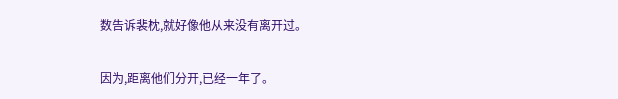数告诉裴枕,就好像他从来没有离开过。

因为,距离他们分开,已经一年了。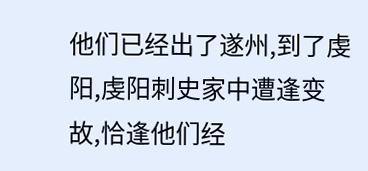他们已经出了遂州,到了虔阳,虔阳刺史家中遭逢变故,恰逢他们经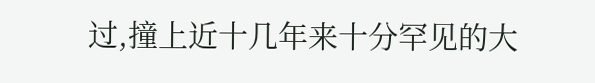过,撞上近十几年来十分罕见的大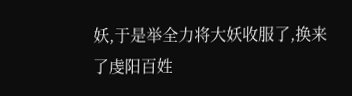妖,于是举全力将大妖收服了,换来了虔阳百姓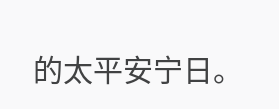的太平安宁日。